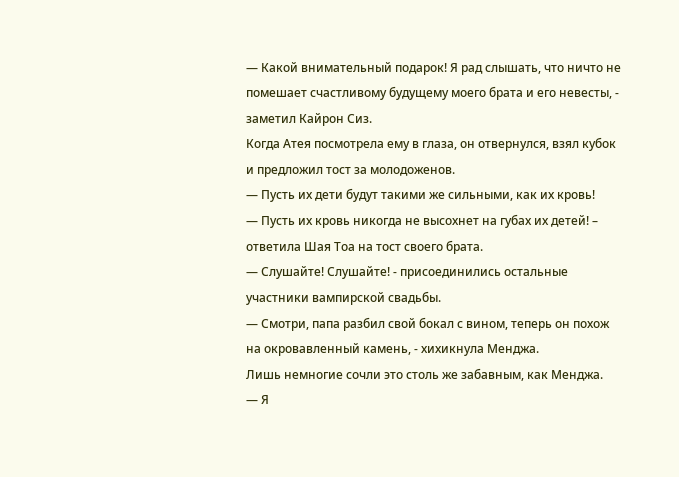— Какой внимательный подарок! Я рад слышать, что ничто не помешает счастливому будущему моего брата и его невесты, - заметил Кайрон Сиз.
Когда Атея посмотрела ему в глаза, он отвернулся, взял кубок и предложил тост за молодоженов.
— Пусть их дети будут такими же сильными, как их кровь!
— Пусть их кровь никогда не высохнет на губах их детей! – ответила Шая Тоа на тост своего брата.
— Слушайте! Слушайте! - присоединились остальные участники вампирской свадьбы.
— Смотри, папа разбил свой бокал с вином, теперь он похож на окровавленный камень, - хихикнула Менджа.
Лишь немногие сочли это столь же забавным, как Менджа.
— Я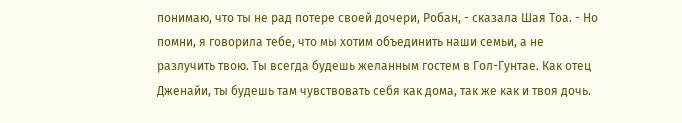понимаю, что ты не рад потере своей дочери, Робан, - сказала Шая Тоа. - Но помни, я говорила тебе, что мы хотим объединить наши семьи, а не разлучить твою. Ты всегда будешь желанным гостем в Гол-Гунтае. Как отец Дженайи, ты будешь там чувствовать себя как дома, так же как и твоя дочь.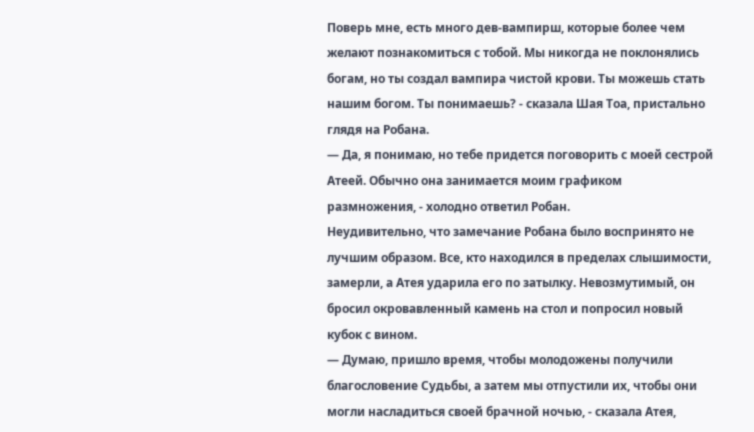Поверь мне, есть много дев-вампирш, которые более чем желают познакомиться с тобой. Мы никогда не поклонялись богам, но ты создал вампира чистой крови. Ты можешь стать нашим богом. Ты понимаешь? - сказала Шая Тоа, пристально глядя на Робана.
— Да, я понимаю, но тебе придется поговорить с моей сестрой Атеей. Обычно она занимается моим графиком размножения, - холодно ответил Робан.
Неудивительно, что замечание Робана было воспринято не лучшим образом. Все, кто находился в пределах слышимости, замерли, а Атея ударила его по затылку. Невозмутимый, он бросил окровавленный камень на стол и попросил новый кубок с вином.
— Думаю, пришло время, чтобы молодожены получили благословение Судьбы, а затем мы отпустили их, чтобы они могли насладиться своей брачной ночью, - сказала Атея,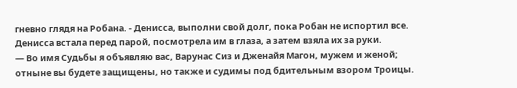гневно глядя на Робана. - Денисса, выполни свой долг, пока Робан не испортил все.
Денисса встала перед парой, посмотрела им в глаза, а затем взяла их за руки.
— Во имя Судьбы я объявляю вас, Варунас Сиз и Дженайя Магон, мужем и женой; отныне вы будете защищены, но также и судимы под бдительным взором Троицы.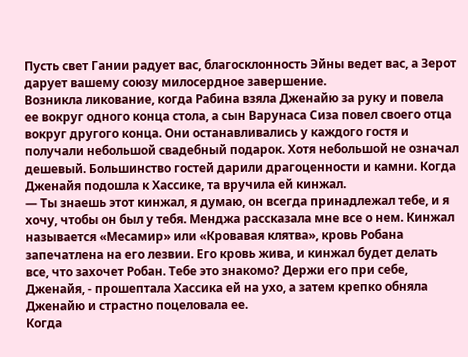Пусть свет Гании радует вас, благосклонность Эйны ведет вас, а Зерот дарует вашему союзу милосердное завершение.
Возникла ликование, когда Рабина взяла Дженайю за руку и повела ее вокруг одного конца стола, а сын Варунаса Сиза повел своего отца вокруг другого конца. Они останавливались у каждого гостя и получали небольшой свадебный подарок. Хотя небольшой не означал дешевый. Большинство гостей дарили драгоценности и камни. Когда Дженайя подошла к Хассике, та вручила ей кинжал.
— Ты знаешь этот кинжал, я думаю, он всегда принадлежал тебе, и я хочу, чтобы он был у тебя. Менджа рассказала мне все о нем. Кинжал называется «Месамир» или «Кровавая клятва», кровь Робана запечатлена на его лезвии. Его кровь жива, и кинжал будет делать все, что захочет Робан. Тебе это знакомо? Держи его при себе, Дженайя, - прошептала Хассика ей на ухо, а затем крепко обняла Дженайю и страстно поцеловала ее.
Когда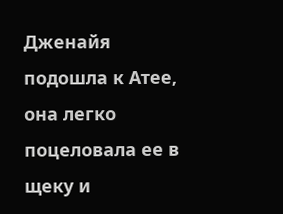Дженайя подошла к Атее, она легко поцеловала ее в щеку и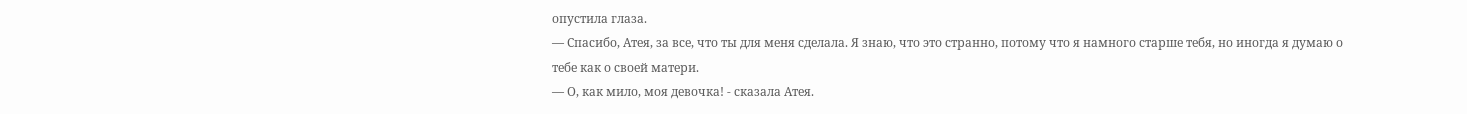опустила глаза.
— Спасибо, Атея, за все, что ты для меня сделала. Я знаю, что это странно, потому что я намного старше тебя, но иногда я думаю о тебе как о своей матери.
— О, как мило, моя девочка! - сказала Атея.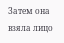Затем она взяла лицо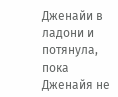Дженайи в ладони и потянула, пока Дженайя не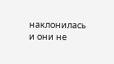наклонилась и они не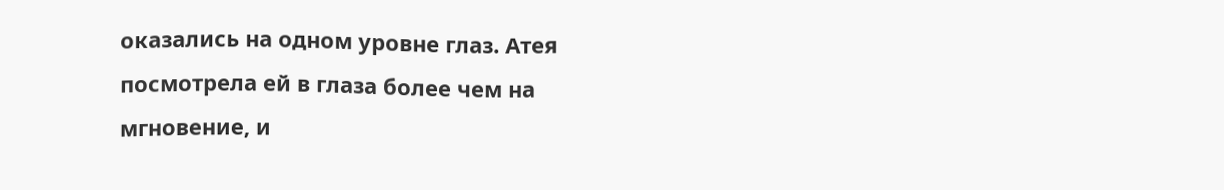оказались на одном уровне глаз. Атея посмотрела ей в глаза более чем на мгновение, и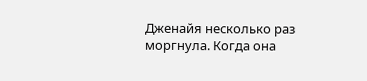Дженайя несколько раз моргнула. Когда она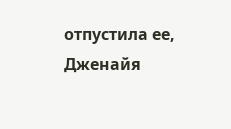отпустила ее, Дженайя